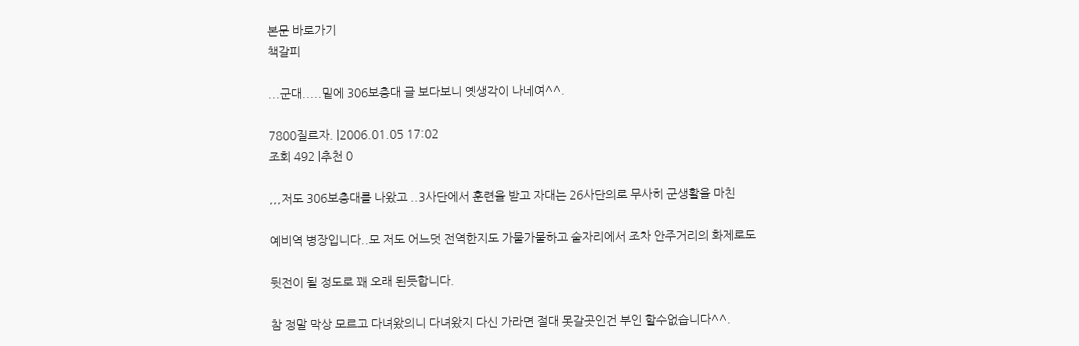본문 바로가기
책갈피

...군대.....밑에 306보충대 글 보다보니 옛생각이 나네여^^.

7800질르자. |2006.01.05 17:02
조회 492 |추천 0

,,,저도 306보충대를 나왔고 ..3사단에서 훈련을 받고 자대는 26사단의로 무사히 군생활을 마친

예비역 병장입니다..모 저도 어느덧 전역한지도 가물가물하고 술자리에서 조차 안주거리의 화제로도

뒷전이 될 정도로 꽤 오래 된듯합니다.

참 정말 막상 모르고 다녀왔의니 다녀왔지 다신 가라면 절대 못갈곳인건 부인 할수없습니다^^.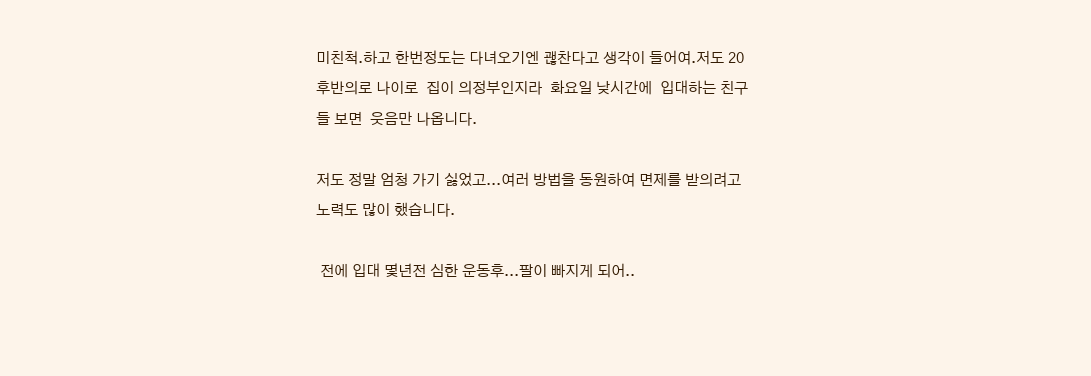미친척.하고 한번정도는 다녀오기엔 괞찬다고 생각이 들어여.저도 20후반의로 나이로  집이 의정부인지라  화요일 낮시간에  입대하는 친구들 보면  웃음만 나옵니다.

저도 정말 엄청 가기 싫었고...여러 방법을 동원하여 면제를 받의려고 노력도 많이 했습니다.

 전에 입대 몇년전 심한 운동후...팔이 빠지게 되어..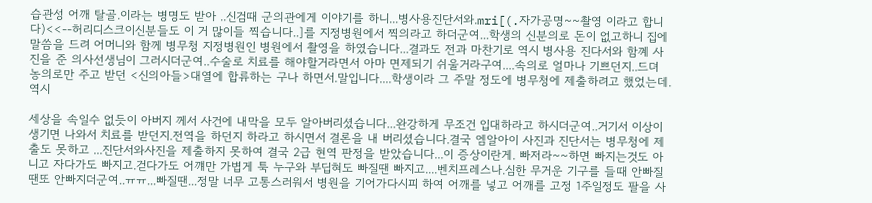습관성 어깨 탈골.이라는 병명도 받아 ..신검때 군의관에게 이야기를 하니...병사용진단서와.mri[(.자가공명~~촬영 이라고 합니다)<<--허리디스크이신분들도 이 거 많이들 찍습니다..]를 지정병원에서 찍의라고 하더군여...학생의 신분의로 돈이 없고하니 집에 말씀을 드려 어머니와 함께 병무청 지정병원인 병원에서 촬영을 하였습니다...결과도 전과 마찬기로 역시 병사용 진다서와 함꼐 사진을 준 의사선생님이 그러시더군여..수술로 치료를 해야할거라면서 아마 면제되기 쉬울거라구여....속의로 얼마나 기쁘던지..드뎌 농의로만 주고 받던 <신의아들>대열에 합류하는 구나 하면서.말입니다....학생이라 그 주말 정도에 병무청에 제출하려고 했었는데.역시

세상을 속일수 없듯이 아버지 께서 사건에 내막을 모두 알아버리셨습니다...완강하게 무조건 입대하라고 하시더군여..거기서 이상이 생기면 나와서 치료를 받던지.전역을 하던지 하라고 하시면서 결론을 내 버리셨습니다.결국 엠알아이 사진과 진단서는 병무청에 제출도 못하고 ...진단서와사진을 제출하지 못하여 결국 2급 현역 판정을 받았습니다...이 증상이란게. 빠저라~~하면 빠지는것도 아니고 자다가도 빠지고.걷다가도 어꺠만 가볍게 툭 누구와 부딥혀도 빠질땐 빠지고....벤치프레스나.심한 무거운 기구를 들때 안빠질땐또 안빠지더군여..ㅠㅠ...빠질땐...정말 너무 고통스러워서 병원을 기어가다시피 하여 어깨를 넣고 어깨를 고정 1주일정도 팔을 사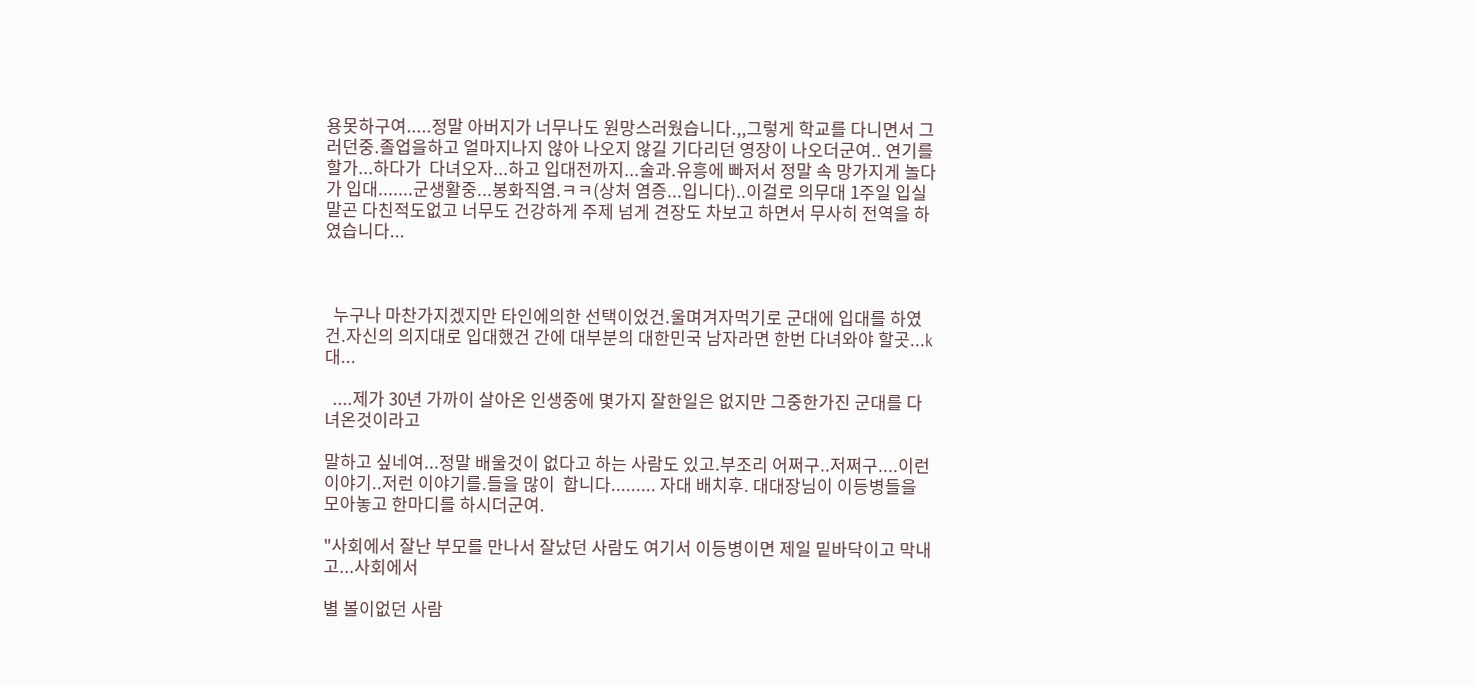용못하구여.....정말 아버지가 너무나도 원망스러웠습니다.,,그렇게 학교를 다니면서 그러던중.졸업을하고 얼마지나지 않아 나오지 않길 기다리던 영장이 나오더군여.. 연기를 할가...하다가  다녀오자...하고 입대전까지...술과.유흥에 빠저서 정말 속 망가지게 놀다가 입대.......군생활중...봉화직염.ㅋㅋ(상처 염증...입니다)..이걸로 의무대 1주일 입실 말곤 다친적도없고 너무도 건강하게 주제 넘게 견장도 차보고 하면서 무사히 전역을 하였습니다...



  누구나 마찬가지겠지만 타인에의한 선택이었건.울며겨자먹기로 군대에 입대를 하였건.자신의 의지대로 입대했건 간에 대부분의 대한민국 남자라면 한번 다녀와야 할곳...k대...

  ....제가 30년 가까이 살아온 인생중에 몇가지 잘한일은 없지만 그중한가진 군대를 다녀온것이라고

말하고 싶네여...정말 배울것이 없다고 하는 사람도 있고.부조리 어쩌구..저쩌구....이런이야기..저런 이야기를.들을 많이  합니다......... 자대 배치후. 대대장님이 이등병들을 모아놓고 한마디를 하시더군여.

"사회에서 잘난 부모를 만나서 잘났던 사람도 여기서 이등병이면 제일 밑바닥이고 막내고...사회에서

별 볼이없던 사람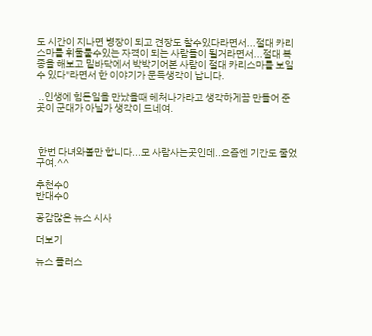도 시간이 지나면 병장이 되고 견장도 찰수있다라면서...절대 카리스마를 휘둘룰수있는 자격이 되는 사람들이 될거라면서...절대 복종을 해보고 밑바닥에서 박박기어본 사람이 절대 카리스마를 보일수 있다"라면서 한 이야기가 문득생각이 납니다.

 ..인생에 힘든일을 만났을때 헤처나가라고 생각하게끔 만들어 준곳이 군대가 아닐가 생각이 드네여.



 한번 다녀와볼만 합니다...모 사람사는곳인데..요즘엔 기간도 줄었구여.^^

추천수0
반대수0

공감많은 뉴스 시사

더보기

뉴스 플러스